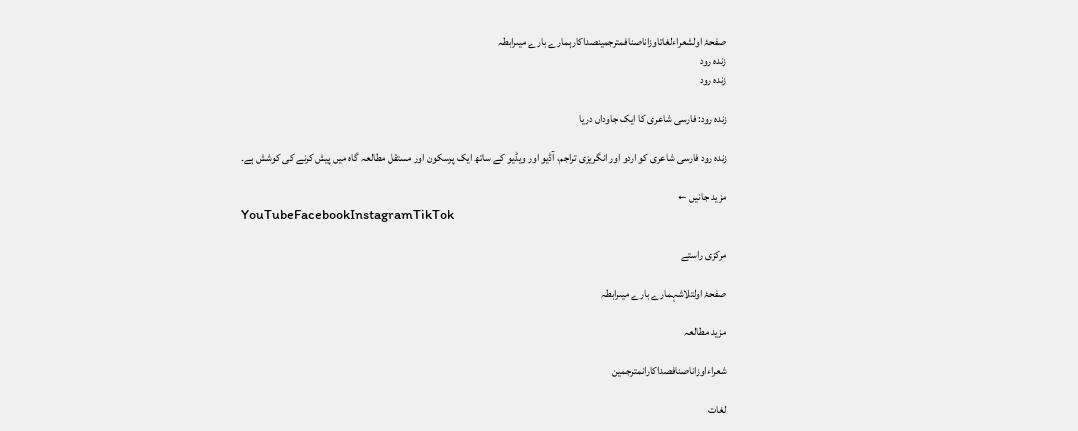صفحۂ اولشعراءلغاتاوزاناصنافمترجمینصداکارہمارے بارے میںرابطہ
زندہ رود
زندہ رود

زندہ رود: فارسی شاعری کا ایک جاوداں دریا

زندہ رود فارسی شاعری کو اردو اور انگریزی تراجم، آڈیو اور ویڈیو کے ساتھ ایک پرسکون اور مستقل مطالعہ گاہ میں پیش کرنے کی کوشش ہے۔

مزید جانیں ←
YouTubeFacebookInstagramTikTok

مرکزی راستے

صفحۂ اولتلاشہمارے بارے میںرابطہ

مزید مطالعہ

شعراءاوزاناصنافصداکارانمترجمین

لغات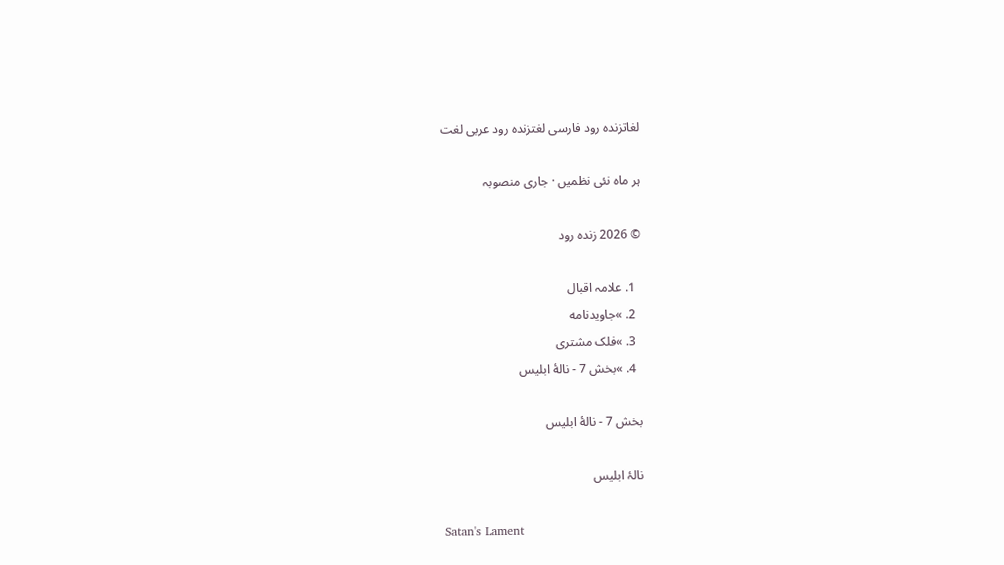لغاتزندہ رود فارسی لغتزندہ رود عربی لغت

ہر ماہ نئی نظمیں · جاری منصوبہ

© 2026 زندہ رود

  1. علامہ اقبال
  2. »جاویدنامه
  3. »فلک مشتری
  4. »بخش 7 - نالهٔ ابلیس

بخش 7 - نالهٔ ابلیس

نالۂ ابلیس

Satan's Lament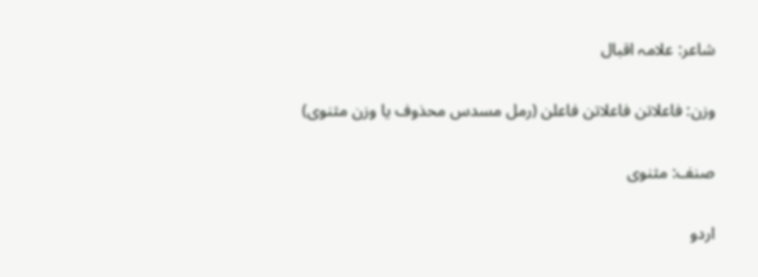شاعر: علامہ اقبال

وزن: فاعلاتن فاعلاتن فاعلن (رمل مسدس محذوف یا وزن مثنوی)

صنف: مثنوی

اردو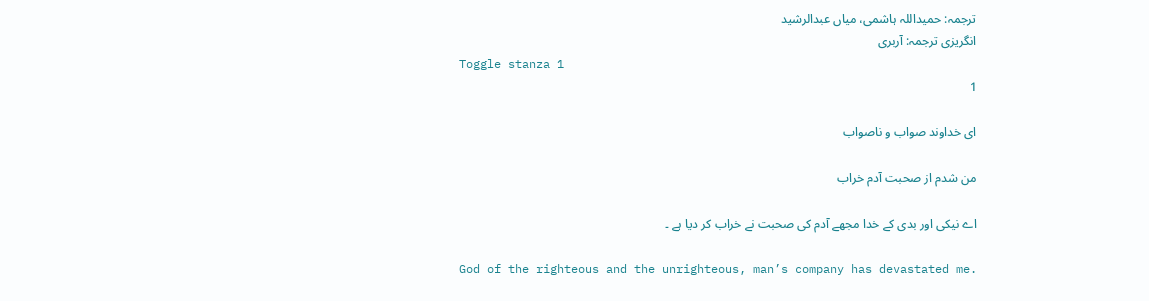ترجمہ: حمیداللہ ہاشمی، میاں عبدالرشید
انگریزی ترجمہ: آربری
Toggle stanza 1
1

ای خداوند صواب و ناصواب

من شدم از صحبت آدم خراب

اے نیکی اور بدی کے خدا مجھے آدم کی صحبت نے خراب کر دیا ہے ۔

God of the righteous and the unrighteous, man’s company has devastated me.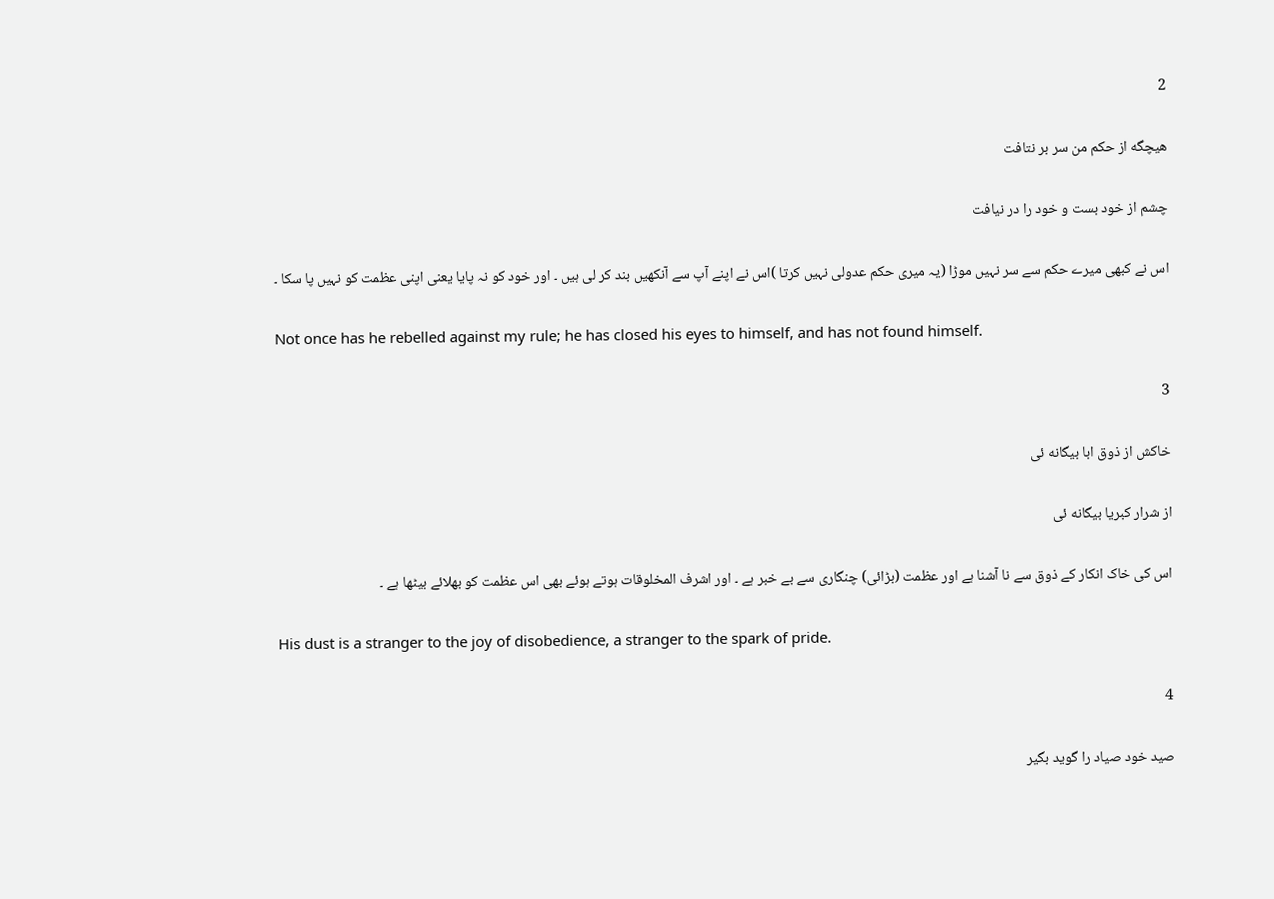2

هیچگه از حکم من سر بر نتافت

چشم از خود بست و خود را در نیافت

اس نے کبھی میرے حکم سے سر نہیں موڑا (یہ میری حکم عدولی نہیں کرتا )اس نے اپنے آپ سے آنکھیں بند کر لی ہیں ۔ اور خود کو نہ پایا یعنی اپنی عظمت کو نہیں پا سکا ۔

Not once has he rebelled against my rule; he has closed his eyes to himself, and has not found himself.

3

خاکش از ذوق ابا بیگانه ئی

از شرار کبریا بیگانه ئی

اس کی خاک انکار کے ذوق سے نا آشنا ہے اور عظمت (بڑائی) چنگاری سے بے خبر ہے ۔ اور اشرف المخلوقات ہوتے ہوئے بھی اس عظمت کو بھلائے بیٹھا ہے ۔

His dust is a stranger to the joy of disobedience, a stranger to the spark of pride.

4

صید خود صیاد را گوید بگیر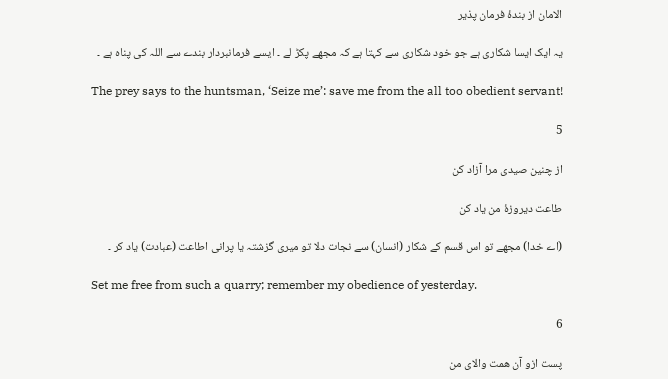الامان از بندهٔ فرمان پذیر

یہ ایک ایسا شکاری ہے جو خود شکاری سے کہتا ہے کہ مجھے پکڑ لے ۔ ایسے فرمانبردار بندے سے اللہ کی پناہ ہے ۔

The prey says to the huntsman, ‘Seize me’: save me from the all too obedient servant!

5

از چنین صیدی مرا آزاد کن

طاعت دیروزهٔ من یاد کن

(اے خدا) مجھے تو اس قسم کے شکار (انسان) سے نجات دلا تو میری گزشتہ یا پرانی اطاعت (عبادت) یاد کر ۔

Set me free from such a quarry; remember my obedience of yesterday.

6

پست ازو آن همت والای من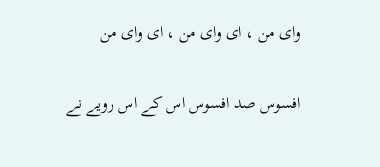وای من ، ای وای من ، ای وای من

افسوس صد افسوس اس کے اس رویے نے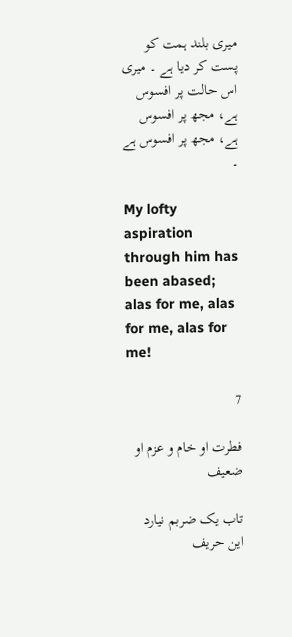میری بلند ہمت کو پست کر دیا ہے ۔ میری اس حالت پر افسوس ہے، مجھ پر افسوس ہے، مجھ پر افسوس ہے ۔

My lofty aspiration through him has been abased; alas for me, alas for me, alas for me!

7

فطرت او خام و عزم او ضعیف

تاب یک ضربم نیارد این حریف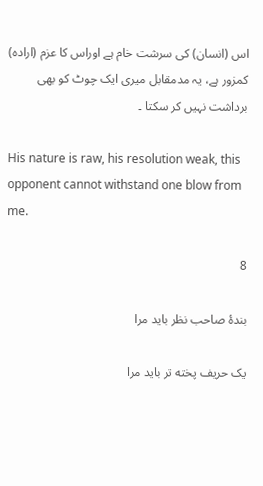اس (انسان) کی سرشت خام ہے اوراس کا عزم (ارادہ) کمزور ہے، یہ مدمقابل میری ایک چوٹ کو بھی برداشت نہیں کر سکتا ۔

His nature is raw, his resolution weak, this opponent cannot withstand one blow from me.

8

بندهٔ صاحب نظر باید مرا

یک حریف پخته تر باید مرا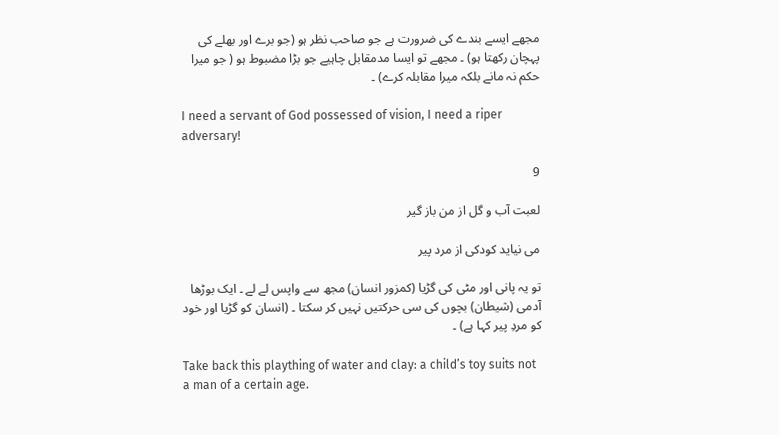مجھے ایسے بندے کی ضرورت ہے جو صاحب نظر ہو (جو برے اور بھلے کی پہچان رکھتا ہو) ۔ مجھے تو ایسا مدمقابل چاہیے جو بڑا مضبوط ہو ( جو میرا حکم نہ مانے بلکہ میرا مقابلہ کرے) ۔

I need a servant of God possessed of vision, I need a riper adversary!

9

لعبت آب و گل از من باز گیر

می نیاید کودکی از مرد پیر

تو یہ پانی اور مٹی کی گڑیا (کمزور انسان) مجھ سے واپس لے لے ۔ ایک بوڑھا آدمی (شیطان) بچوں کی سی حرکتیں نہیں کر سکتا ۔ (انسان کو گڑیا اور خود کو مردِ پیر کہا ہے) ۔

Take back this plaything of water and clay: a child’s toy suits not a man of a certain age.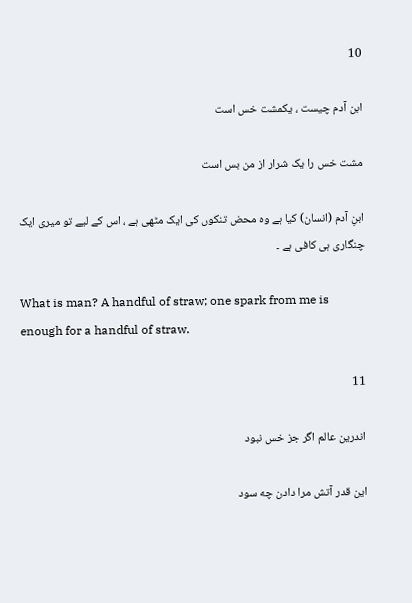10

ابن آدم چیست ، یکمشت خس است

مشت خس را یک شرار از من بس است

ابنِ آدم (انسان) کیا ہے وہ محض تنکوں کی ایک مٹھی ہے ، اس کے لیے تو میری ایک چنگاری ہی کافی ہے ۔

What is man? A handful of straw; one spark from me is enough for a handful of straw.

11

اندرین عالم اگر جز خس نبود

این قدر آتش مرا دادن چه سود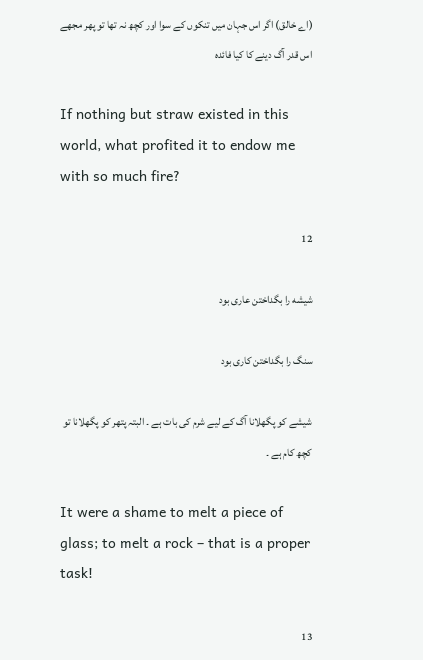(اے خالق) اگر اس جہان میں تنکوں کے سوا اور کچھ نہ تھا تو پھر مجھے اس قدر آگ دینے کا کیا فائدہ

If nothing but straw existed in this world, what profited it to endow me with so much fire?

12

شیشه را بگداختن عاری بود

سنگ را بگداختن کاری بود

شیشے کو پگھلانا آگ کے لیے شرم کی بات ہے ۔ البتہ پتھر کو پگھلانا تو کچھ کام ہے ۔

It were a shame to melt a piece of glass; to melt a rock – that is a proper task!

13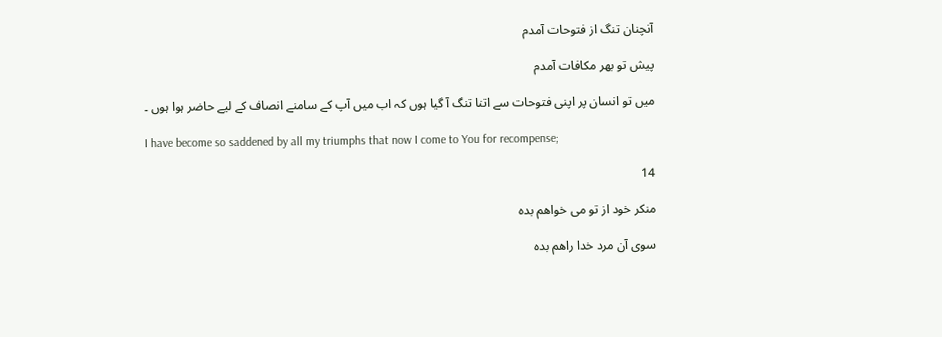آنچنان تنگ از فتوحات آمدم

پیش تو بهر مکافات آمدم

میں تو انسان پر اپنی فتوحات سے اتنا تنگ آ گیا ہوں کہ اب میں آپ کے سامنے انصاف کے لیے حاضر ہوا ہوں ۔

I have become so saddened by all my triumphs that now I come to You for recompense;

14

منکر خود از تو می خواهم بده

سوی آن مرد خدا راهم بده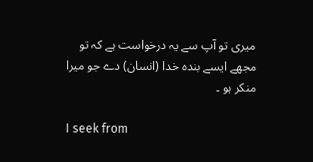میری تو آپ سے یہ درخواست ہے کہ تو مجھے ایسے بندہ خدا (انسان) دے جو میرا منکر ہو ۔

I seek from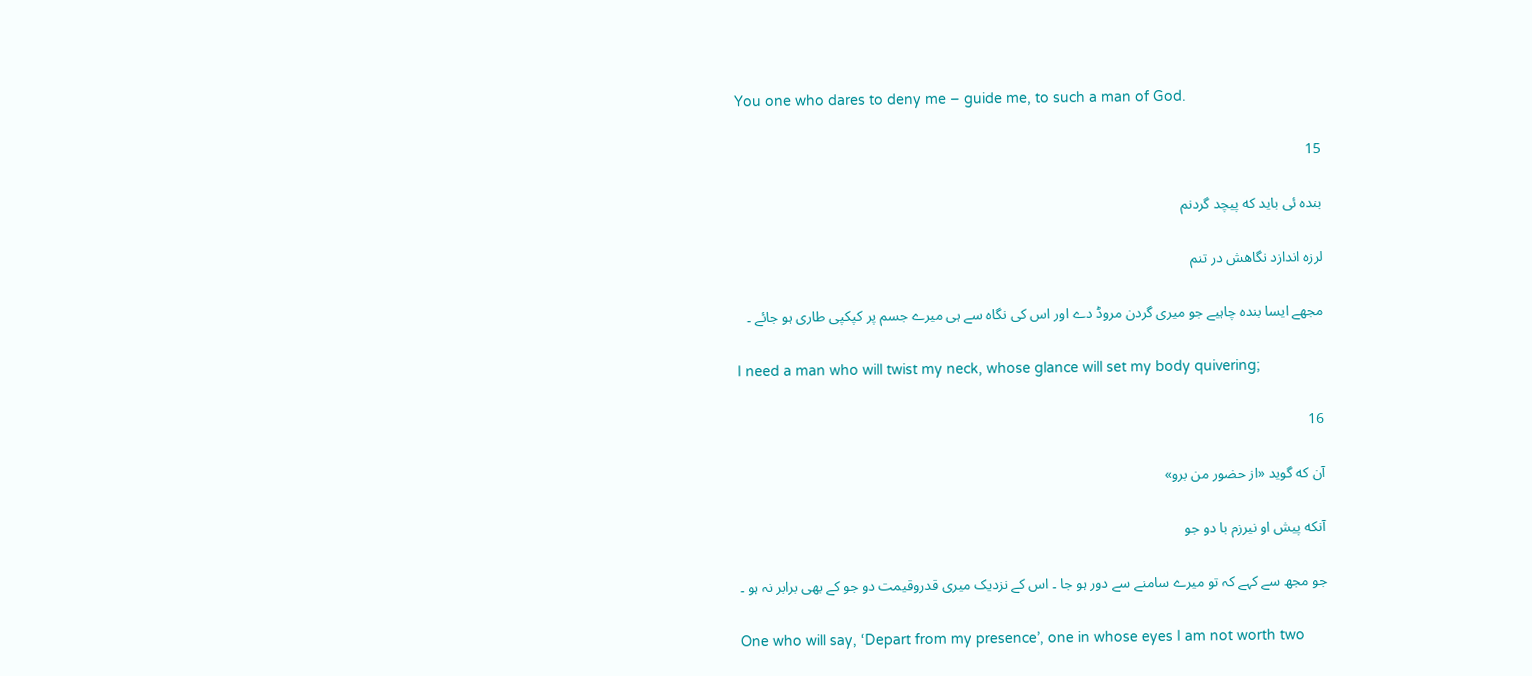You one who dares to deny me – guide me, to such a man of God.

15

بنده ئی باید که پیچد گردنم

لرزه اندازد نگاهش در تنم

مجھے ایسا بندہ چاہیے جو میری گردن مروڈ دے اور اس کی نگاہ سے ہی میرے جسم پر کپکپی طاری ہو جائے ۔

I need a man who will twist my neck, whose glance will set my body quivering;

16

آن که گوید «از حضور من برو»

آنکه پیش او نیرزم با دو جو

جو مجھ سے کہے کہ تو میرے سامنے سے دور ہو جا ۔ اس کے نزدیک میری قدروقیمت دو جو کے بھی برابر نہ ہو ۔

One who will say, ‘Depart from my presence’, one in whose eyes I am not worth two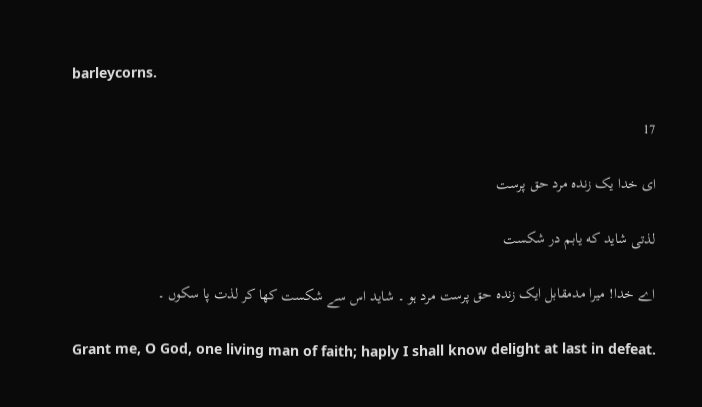barleycorns.

17

ای خدا یک زنده مرد حق پرست

لذتی شاید که یابم در شکست

اے خدا! میرا مدمقابل ایک زندہ حق پرست مرد ہو ۔ شاید اس سے شکست کھا کر لذت پا سکوں ۔

Grant me, O God, one living man of faith; haply I shall know delight at last in defeat.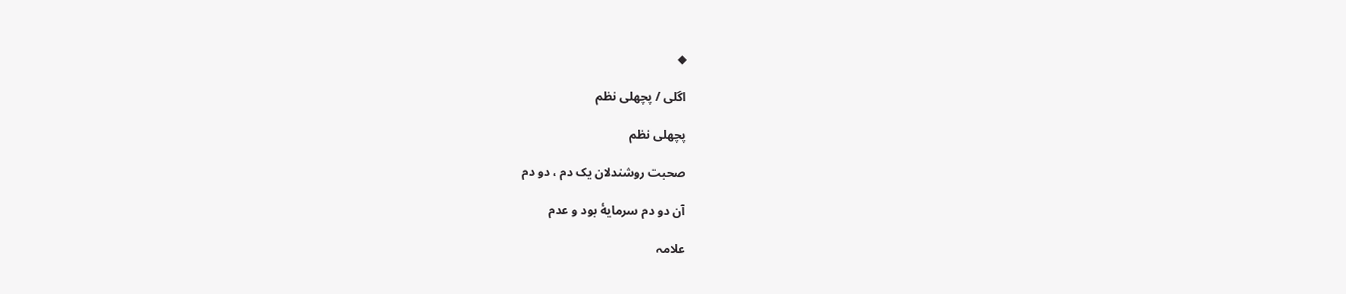◆

اگلی / پچھلی نظم

پچھلی نظم

صحبت روشندلان یک دم ، دو دم

آن دو دم سرمایهٔ بود و عدم

علامہ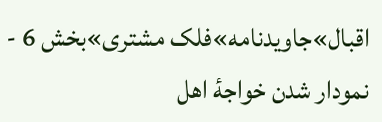اقبال»جاویدنامه»فلک مشتری»بخش 6 - نمودار شدن خواجهٔ اهل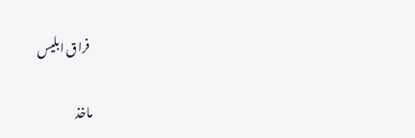فراق ابلیس

ماخذ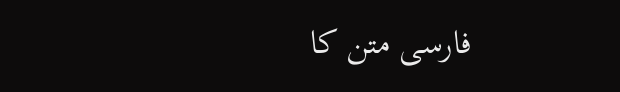فارسی متن کا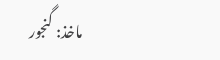ماخذ: گنجور